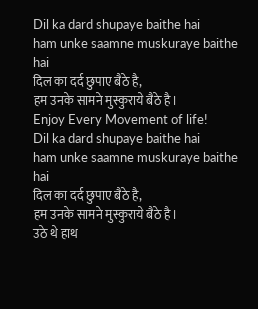Dil ka dard shupaye baithe hai
ham unke saamne muskuraye baithe hai
दिल का दर्द छुपाए बैठे है,
हम उनके सामने मुस्कुराये बैठे है।
Enjoy Every Movement of life!
Dil ka dard shupaye baithe hai
ham unke saamne muskuraye baithe hai
दिल का दर्द छुपाए बैठे है,
हम उनके सामने मुस्कुराये बैठे है।
उठे थे हाथ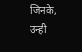जिनके,
उन्ही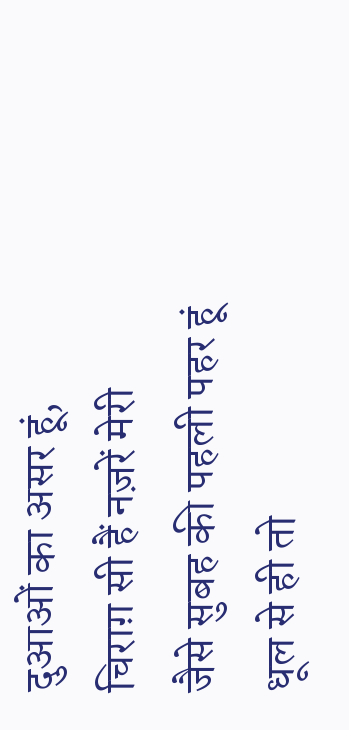दुआओं का असर हूं,
चिराग़ सी हैं नज़रें मेरी
जैसे सुबह की पहली पहर हूं
धूल से ही तो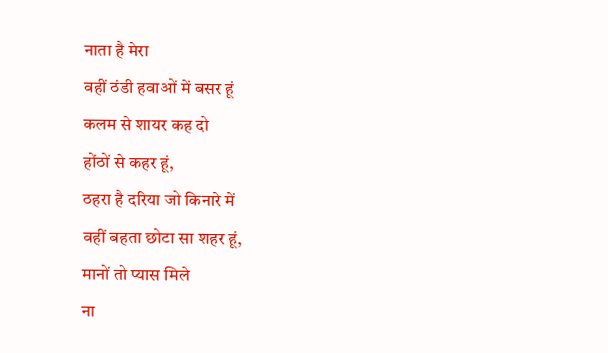नाता है मेरा
वहीं ठंडी हवाओं में बसर हूं
कलम से शायर कह दो
होंठों से कहर हूं,
ठहरा है दरिया जो किनारे में
वहीं बहता छोटा सा शहर हूं,
मानों तो प्यास मिले
ना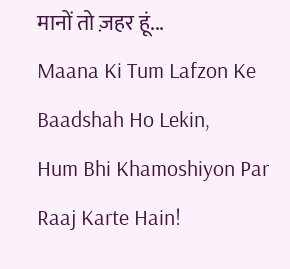मानों तो ज़हर हूं...
Maana Ki Tum Lafzon Ke Baadshah Ho Lekin,
Hum Bhi Khamoshiyon Par Raaj Karte Hain!